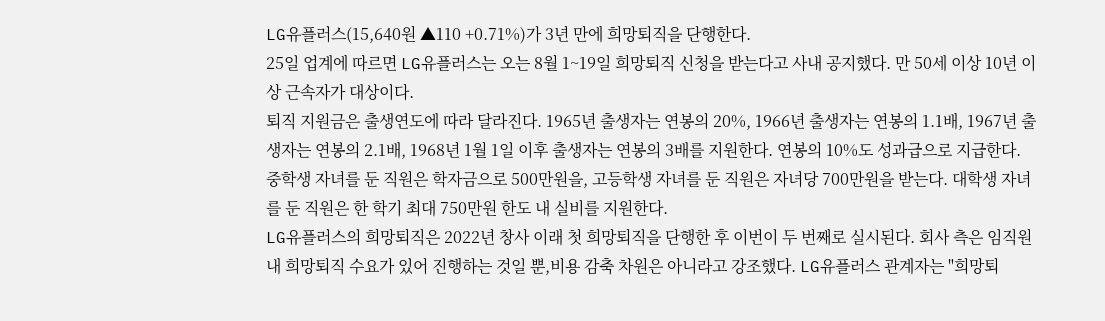LG유플러스(15,640원 ▲110 +0.71%)가 3년 만에 희망퇴직을 단행한다.
25일 업계에 따르면 LG유플러스는 오는 8월 1~19일 희망퇴직 신청을 받는다고 사내 공지했다. 만 50세 이상 10년 이상 근속자가 대상이다.
퇴직 지원금은 출생연도에 따라 달라진다. 1965년 출생자는 연봉의 20%, 1966년 출생자는 연봉의 1.1배, 1967년 출생자는 연봉의 2.1배, 1968년 1월 1일 이후 출생자는 연봉의 3배를 지원한다. 연봉의 10%도 성과급으로 지급한다. 중학생 자녀를 둔 직원은 학자금으로 500만원을, 고등학생 자녀를 둔 직원은 자녀당 700만원을 받는다. 대학생 자녀를 둔 직원은 한 학기 최대 750만원 한도 내 실비를 지원한다.
LG유플러스의 희망퇴직은 2022년 창사 이래 첫 희망퇴직을 단행한 후 이번이 두 번째로 실시된다. 회사 측은 임직원 내 희망퇴직 수요가 있어 진행하는 것일 뿐,비용 감축 차원은 아니라고 강조했다. LG유플러스 관계자는 "희망퇴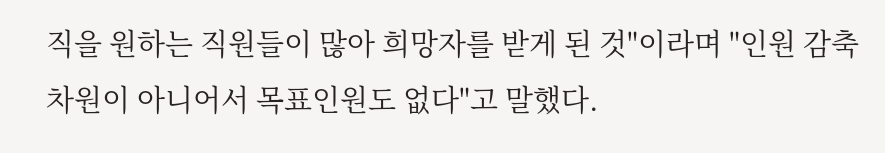직을 원하는 직원들이 많아 희망자를 받게 된 것"이라며 "인원 감축 차원이 아니어서 목표인원도 없다"고 말했다.